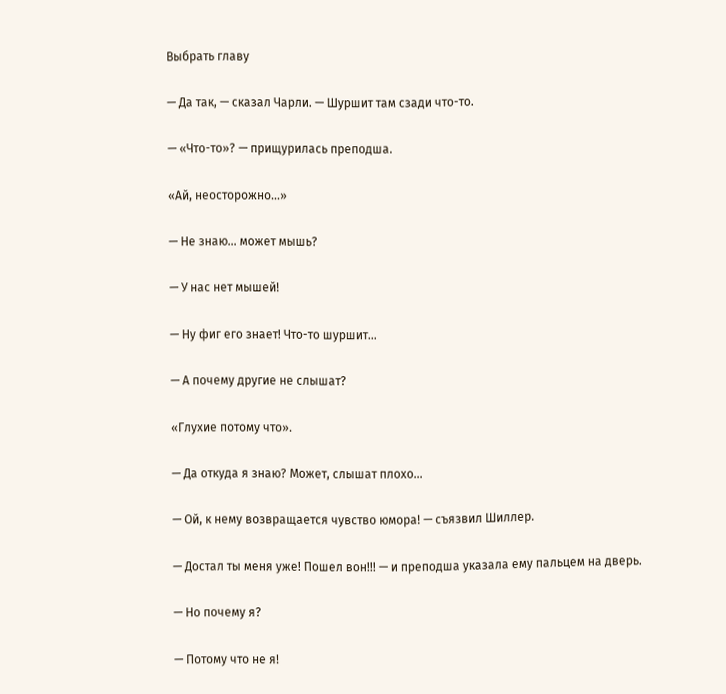Выбрать главу

— Да так, — сказал Чарли. — Шуршит там сзади что-то.

— «Что-то»? — прищурилась преподша.

«Ай, неосторожно…»

— Не знаю… может мышь?

— У нас нет мышей!

— Ну фиг его знает! Что-то шуршит…

— А почему другие не слышат?

«Глухие потому что».

— Да откуда я знаю? Может, слышат плохо…

— Ой, к нему возвращается чувство юмора! — съязвил Шиллер.

— Достал ты меня уже! Пошел вон!!! — и преподша указала ему пальцем на дверь.

— Но почему я?

— Потому что не я!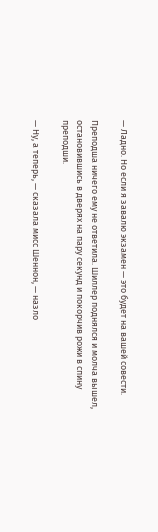— Ладно. Но если я завалю экзамен — это будет на вашей совести.

Преподша ничего ему не ответила. Шиллер поднялся и молча вышел, остановившись в дверях на пару секунд и покорчив рожи в спину преподши.

— Ну, а теперь, — сказала мисс Шеннон, — назло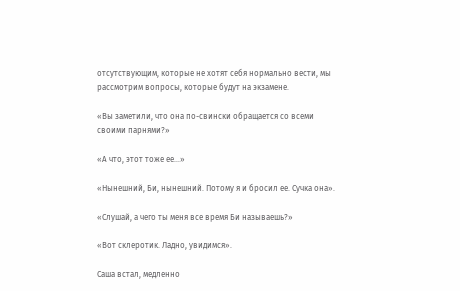отсутствующим, которые не хотят себя нормально вести, мы рассмотрим вопросы, которые будут на экзамене.

«Вы заметили, что она по-свински обращается со всеми своими парнями?»

«А что, этот тоже ее…»

«Нынешний, Би, нынешний. Потому я и бросил ее. Сучка она».

«Слушай, а чего ты меня все время Би называешь?»

«Вот склеротик. Ладно, увидимся».

Саша встал, медленно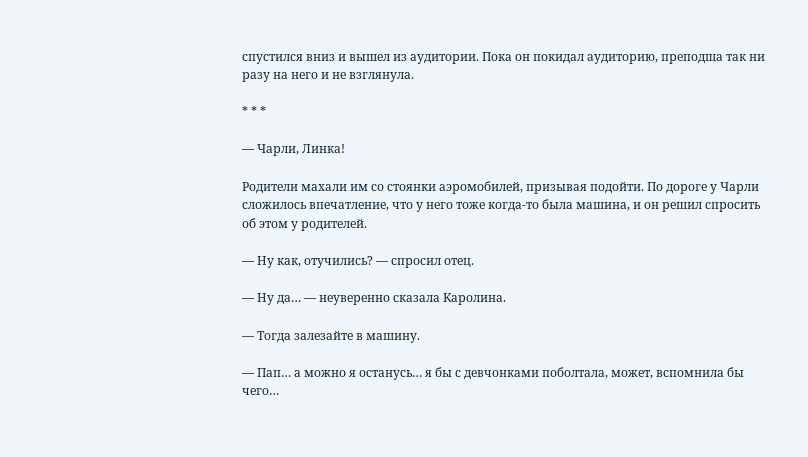спустился вниз и вышел из аудитории. Пока он покидал аудиторию, преподша так ни разу на него и не взглянула.

* * *

— Чарли, Линка!

Родители махали им со стоянки аэромобилей, призывая подойти. По дороге у Чарли сложилось впечатление, что у него тоже когда-то была машина, и он решил спросить об этом у родителей.

— Ну как, отучились? — спросил отец.

— Ну да… — неуверенно сказала Каролина.

— Тогда залезайте в машину.

— Пап… а можно я останусь… я бы с девчонками поболтала, может, вспомнила бы чего…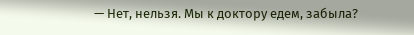— Нет, нельзя. Мы к доктору едем, забыла?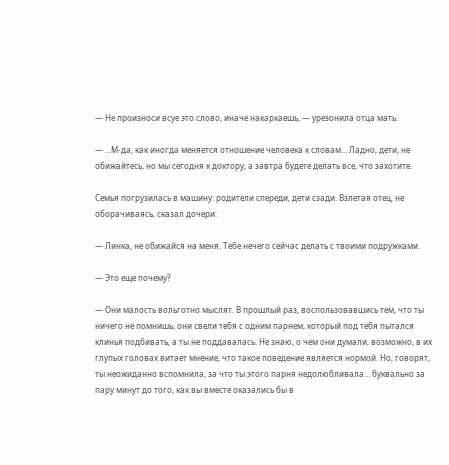— Не произноси всуе это слово, иначе накаркаешь, — урезонила отца мать.

— …М-да, как иногда меняется отношение человека к словам… Ладно, дети, не обижайтесь, но мы сегодня к доктору, а завтра будете делать все, что захотите.

Семья погрузилась в машину: родители спереди, дети сзади. Взлетая отец, не оборачиваясь, сказал дочери:

— Линка, не обижайся на меня. Тебе нечего сейчас делать с твоими подружками.

— Это еще почему?

— Они малость вольготно мыслят. В прошлый раз, воспользовавшись тем, что ты ничего не помнишь, они свели тебя с одним парнем, который под тебя пытался клинья подбивать, а ты не поддавалась. Не знаю, о чем они думали, возможно, в их глупых головах витает мнение, что такое поведение является нормой. Но, говорят, ты неожиданно вспомнила, за что ты этого парня недолюбливала… буквально за пару минут до того, как вы вместе оказались бы в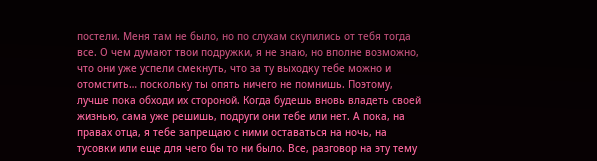постели. Меня там не было, но по слухам скупились от тебя тогда все. О чем думают твои подружки, я не знаю, но вполне возможно, что они уже успели смекнуть, что за ту выходку тебе можно и отомстить… поскольку ты опять ничего не помнишь. Поэтому, лучше пока обходи их стороной. Когда будешь вновь владеть своей жизнью, сама уже решишь, подруги они тебе или нет. А пока, на правах отца, я тебе запрещаю с ними оставаться на ночь, на тусовки или еще для чего бы то ни было. Все, разговор на эту тему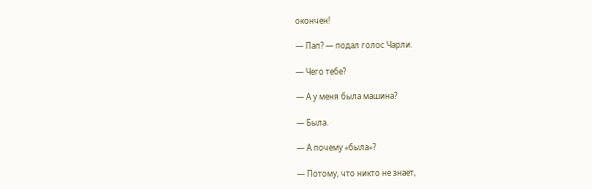окончен!

— Пап? — подал голос Чарли.

— Чего тебе?

— А у меня была машина?

— Была.

— А почему «была»?

— Потому, что никто не знает,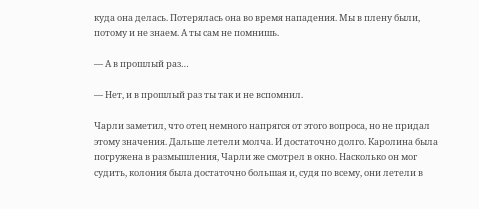куда она делась. Потерялась она во время нападения. Мы в плену были, потому и не знаем. А ты сам не помнишь.

— А в прошлый раз…

— Нет, и в прошлый раз ты так и не вспомнил.

Чарли заметил, что отец немного напрягся от этого вопроса, но не придал этому значения. Дальше летели молча. И достаточно долго. Каролина была погружена в размышления, Чарли же смотрел в окно. Насколько он мог судить, колония была достаточно большая и, судя по всему, они летели в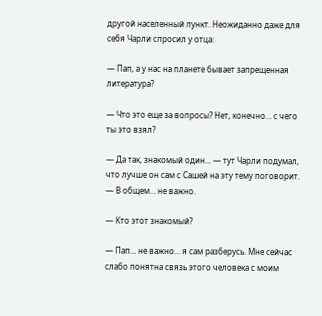другой населенный пункт. Неожиданно даже для себя Чарли спросил у отца:

— Пап, а у нас на планете бывает запрещенная литература?

— Что это еще за вопросы? Нет, конечно… с чего ты это взял?

— Да так, знакомый один… — тут Чарли подумал, что лучше он сам с Сашей на эту тему поговорит. — В общем… не важно.

— Кто этот знакомый?

— Пап… не важно… я сам разберусь. Мне сейчас слабо понятна связь этого человека с моим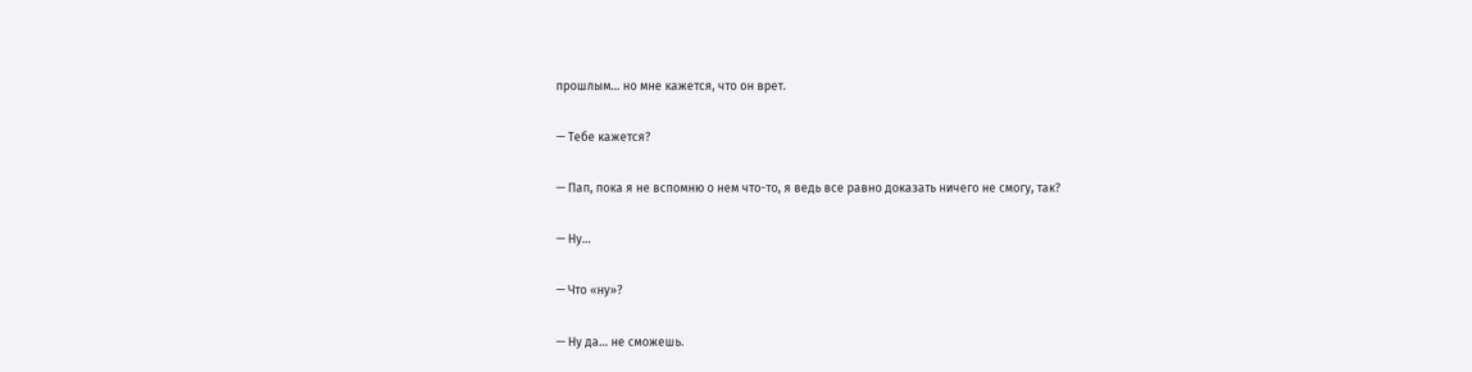прошлым… но мне кажется, что он врет.

— Тебе кажется?

— Пап, пока я не вспомню о нем что-то, я ведь все равно доказать ничего не смогу, так?

— Ну…

— Что «ну»?

— Ну да… не сможешь.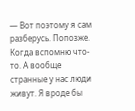— Вот поэтому я сам разберусь. Попозже. Когда вспомню что-то. А вообще странные у нас люди живут. Я вроде бы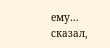ему… сказал,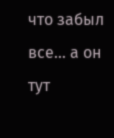что забыл все… а он тут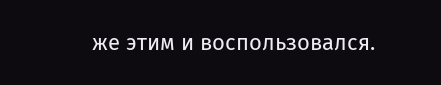же этим и воспользовался.